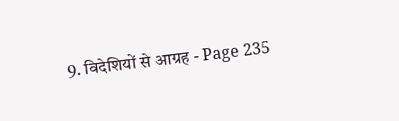9. विदेशियों से आग्रह - Page 235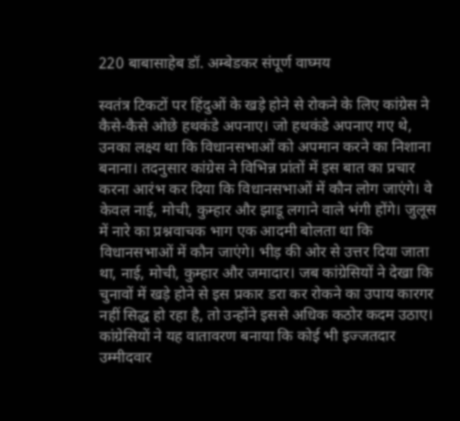220 बाबासाहेब डॉ. अम्बेडकर संपूर्ण वाघ्मय

स्वतंत्र टिकटों पर हिंदुओं के खड़े होने से रोकने के लिए कांग्रेस ने कैसे-कैसे ओछे हथकंडे अपनाए। जो हथकंडे अपनाए गए थे, उनका लक्ष्य था कि विधानसभाओं को अपमान करने का निशाना बनाना। तदनुसार कांग्रेस ने विभिन्न प्रांतों में इस बात का प्रचार करना आरंभ कर दिया कि विधानसभाओं में कौन लोग जाएंगे। वे केवल नाई, मोची, कुम्हार और झाडू लगाने वाले भंगी होंगे। जुलूस में नारे का प्रश्नवाचक भाग एक आदमी बोलता था कि विधानसभाओं में कौन जाएंगे। भीड़ की ओर से उत्तर दिया जाता था, नाई, मोची, कुम्हार और जमादार। जब कांग्रेसियों ने देखा कि चुनावों में खड़े होने से इस प्रकार डरा कर रोकने का उपाय कारगर नहीं सिद्ध हो रहा है, तो उन्होंने इससे अधिक कठोर कदम उठाए। कांग्रेसियों ने यह वातावरण बनाया कि कोई भी इज्जतदार उम्मीदवार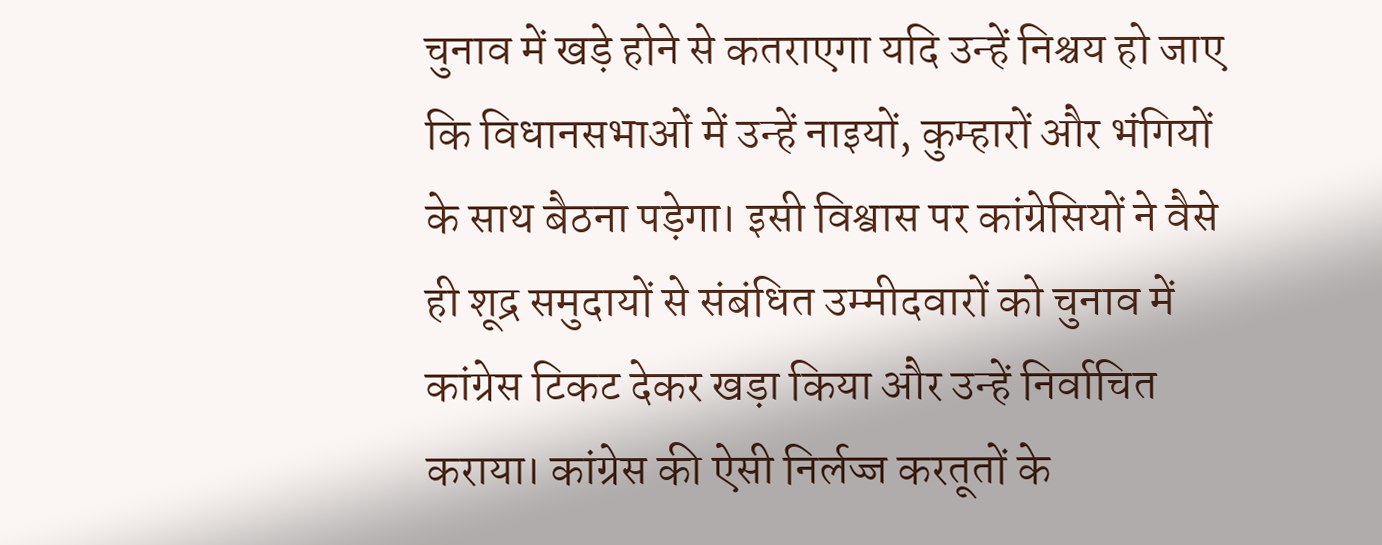चुनाव में खड़े होने से कतराएगा यदि उन्हें निश्चय हो जाए कि विधानसभाओं में उन्हें नाइयों, कुम्हारों और भंगियों के साथ बैठना पड़ेगा। इसी विश्वास पर कांग्रेसियों ने वैसे ही शूद्र समुदायों से संबंधित उम्मीदवारों को चुनाव में कांग्रेस टिकट देकर खड़ा किया और उन्हें निर्वाचित कराया। कांग्रेस की ऐसी निर्लज्ज करतूतों के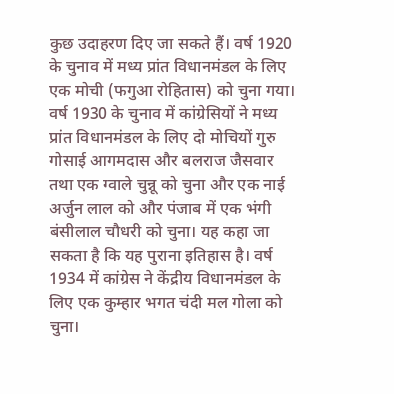कुछ उदाहरण दिए जा सकते हैं। वर्ष 1920 के चुनाव में मध्य प्रांत विधानमंडल के लिए एक मोची (फगुआ रोहितास) को चुना गया। वर्ष 1930 के चुनाव में कांग्रेसियों ने मध्य प्रांत विधानमंडल के लिए दो मोचियों गुरु गोसाई आगमदास और बलराज जैसवार तथा एक ग्वाले चुन्नू को चुना और एक नाई अर्जुन लाल को और पंजाब में एक भंगी बंसीलाल चौधरी को चुना। यह कहा जा सकता है कि यह पुराना इतिहास है। वर्ष 1934 में कांग्रेस ने केंद्रीय विधानमंडल के लिए एक कुम्हार भगत चंदी मल गोला को चुना।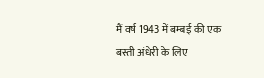मैं वर्ष 1943 में बम्बई की एक बस्ती अंधेरी के लिए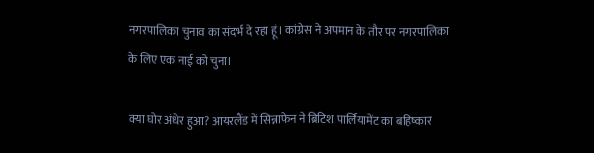नगरपालिका चुनाव का संदर्भ दे रहा हूं। कांग्रेस ने अपमान के तौर पर नगरपालिका के लिए एक नाई को चुना।

क्या घोर अंधेर हुआ? आयरलैंड में सिन्नाफेन ने ब्रिटिश पार्लियामेंट का बहिष्कार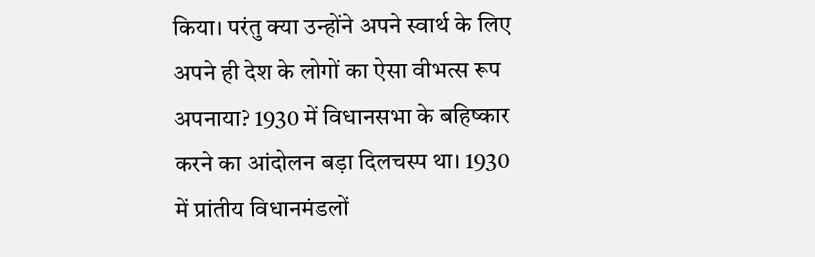किया। परंतु क्या उन्होंने अपने स्वार्थ के लिए अपने ही देश के लोगों का ऐसा वीभत्स रूप अपनाया? 1930 में विधानसभा के बहिष्कार करने का आंदोलन बड़ा दिलचस्प था। 1930 में प्रांतीय विधानमंडलों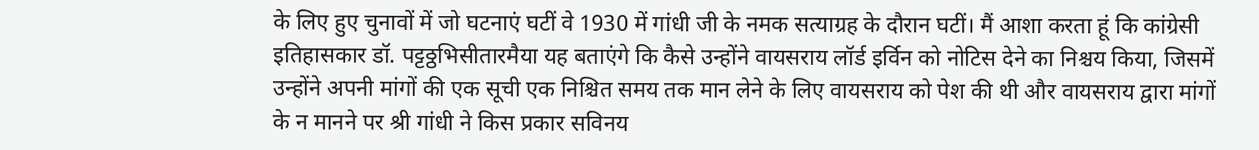के लिए हुए चुनावों में जो घटनाएं घटीं वे 1930 में गांधी जी के नमक सत्याग्रह के दौरान घटीं। मैं आशा करता हूं कि कांग्रेसी इतिहासकार डॉ. पट्टठ्ठभिसीतारमैया यह बताएंगे कि कैसे उन्होंने वायसराय लॉर्ड इर्विन को नोटिस देने का निश्चय किया, जिसमें उन्होंने अपनी मांगों की एक सूची एक निश्चित समय तक मान लेने के लिए वायसराय को पेश की थी और वायसराय द्वारा मांगों के न मानने पर श्री गांधी ने किस प्रकार सविनय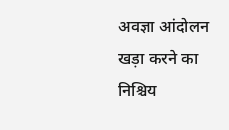अवज्ञा आंदोलन खड़ा करने का निश्चिय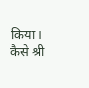किया। कैसे श्री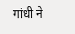गांधी ने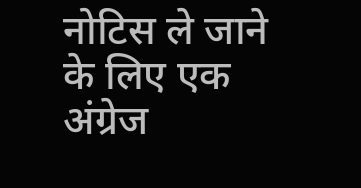नोटिस ले जाने के लिए एक अंग्रेज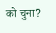को चुना?